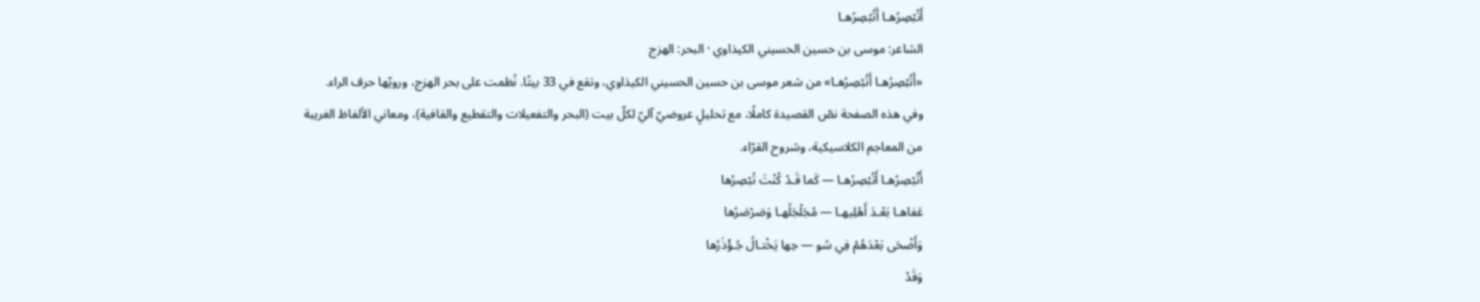أَتُبْصِرُهـا أَتُبْصِرُهـا
الشاعر: موسى بن حسين الحسيني الكيذاوي · البحر: الهزج
«أَتُبْصِرُهـا أَتُبْصِرُهـا» من شعر موسى بن حسين الحسيني الكيذاوي، وتقع في 33 بيتًا. نُظمت على بحر الهزج، ورويّها حرف الراء.
وفي هذه الصفحة نصّ القصيدة كاملًا، مع تحليلٍ عروضيّ آليّ لكلّ بيت (البحر والتفعيلات والتقطيع والقافية)، ومعاني الألفاظ الغريبة من المعاجم الكلاسيكية، وشروح القرّاء.
أَتُبْصِرُهـا أَتُبْصِرُهـا — كَما قَـدْ كُنْتَ تُبْصِرُها
عَفاهـا بَعْـدَ أَهْلِيهـا — مُجَلْجَلُهـا وَصَرْصَرُها
وَأَضْحَى بَعْدَهُمْ فِي سُو — حِها يَخْتـالُ جُـؤْذَرُها
وَقَدْ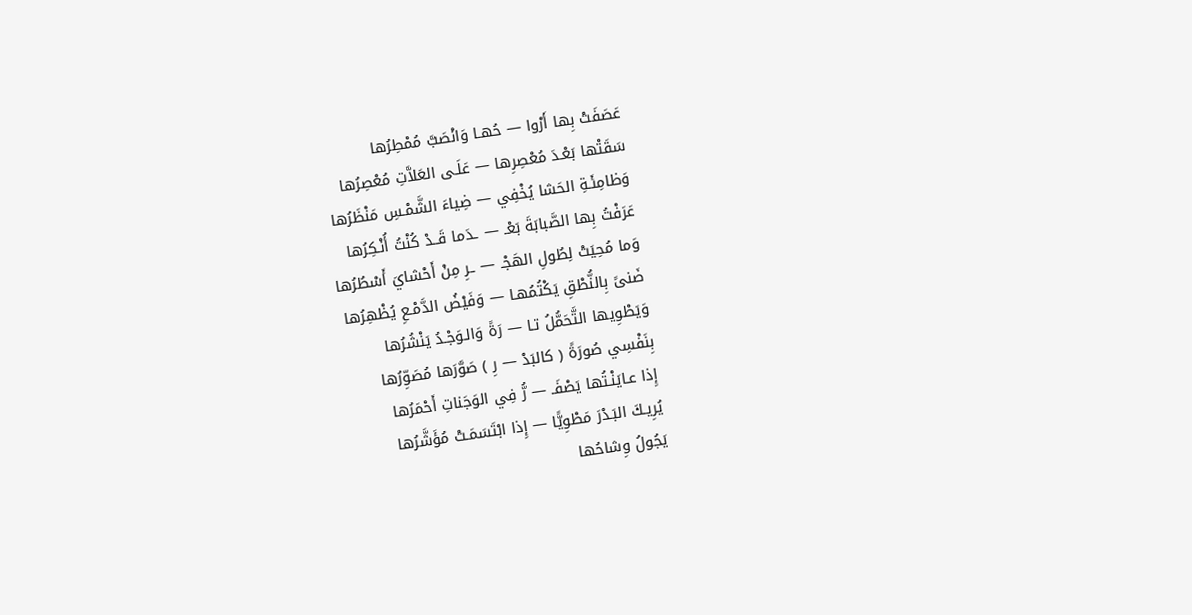عَصَفَتْ بِها أَرْوا — حُهـا وَانْصَبَّ مُمْطِرُها
سَقَتْها بَعْـدَ مُعْصِرِها — عَلَـى العَلاَّتِ مُعْصِرُها
وَظامِئَـةِ الحَشا يُخْفِي — ضِياءَ الشَّمْـسِ مَنْظَرُها
عَرَفْتُ بِها الصَّبابَةَ بَعْـ — ـدَما قَــدْ كُنْتُ أُنْـكِرُها
وَما مُحِيَتْ لِطُولِ الهَجْـ — ـرِ مِنْ أَحْشايَ أَسْطُرُها
ضَنىً بِالنُّطْقِ يَكْتُمُهـا — وَفَيْضُ الدَّمْـعِ يُظْهِرُها
وَيَطْوِيها التَّحَمُّلُ تـا — رَةً وَالـوَجْـدُ يَنْشُرُها
بِنَفْسِي صُورَةً ( كالبَدْ — رِ ) صَوَّرَها مُصَوِّرُها
إِذا عـايَنْـتُها يَصْفَـ — رُّ فِي الوَجَناتِ أَحْمَرُها
يُرِيـكَ البَـدْرَ مَطْوِيًّا — إِذا ابْتَسَمَـتْ مُؤَشَّرُها
يَجُولُ وِشاحُها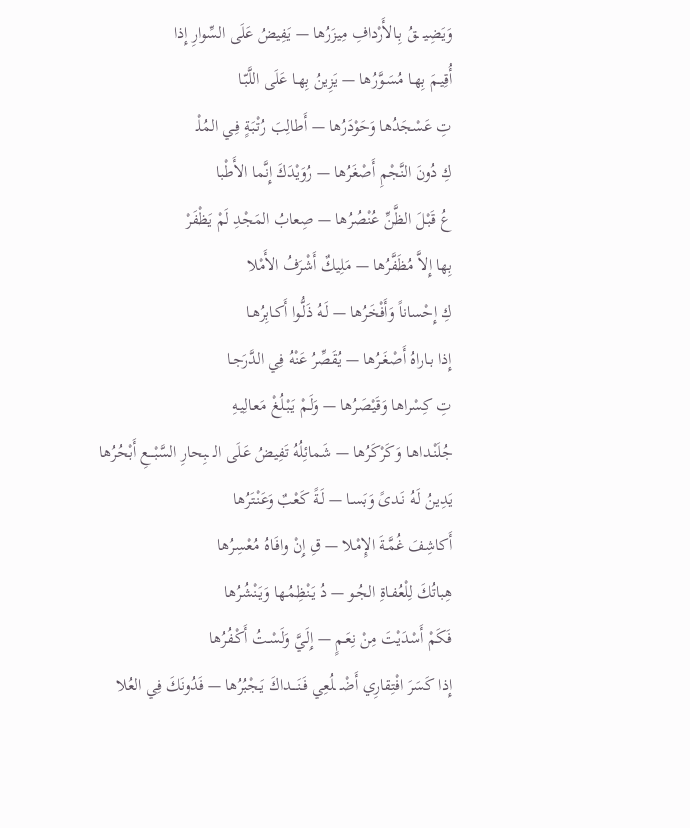وَيَضِيـ ـقُ بِـالأَرْدافِ مِيزَرُها — يَفِيضُ عَلَى السِّوارِ إِذا
أُقِيـمَ بِهـا مُسَـوَّرُها — يَزِينُ بِهـا عَلَى اللَّبّـا
تِ عَسْجَدُها وَحَوْدَرُها — أَطالِبَ رُتْبَةٍ فِـي المُلْـ
كِ دُونَ النَّجْمِ أَصْغَرُها — رُوَيْدَكَ إِنَّما الأَطْبا
عُ قَبْـلَ الظَّنِّ عُنْصُرُها — صِعابُ المَجْدِ لَمْ يَظْفَرْ
بِها إِلاَّ مُظَفَّرُها — مَلِيكٌ أَشْرَفُ الأَمْلا
كِ إِحْساناً وَأَفْخَرُها — لَـهُ ذَلُّـوا أَكـابِرُهـا
إِذا بـاراهُ أَصْغَـرُها — يُقَصِّرُ عَنْهُ فِي الدَّرَجـا
تِ كِسْراها وَقَيْصَرُها — وَلَـمْ يَبْـلُغْ مَعـالِيـهِ
جُلَنْـداهـا وَكَرْكَرُها — شَمائِلُهُ تَفِيضُ عَـلَى الـ ـبِحارِ السَّبْـــعِ أَبْحُرُها
يَدِينُ لَـهُ نَـدىً وَبَسـا — لَـةً كَعْبٌ وَعَنْتَرُها
أَكاشِفَ غُمَّـةَ الإِمْـلا — قِ إِنْ وافَـاهُ مُعْسِرُها
هِباتُكَ لِلْعُفـاةِ الجُـو — دُ يَـنْظِمُـها وَيَـنْشُرُها
فَكَمْ أَسْدَيْتَ مِنْ نِعَـمٍ — إِلَـيَّ وَلَسْـتُ أَكْـفُرُها
إِذا كَسَرَ افْتِقارِي أَضْـ ـلُعِي فَـنَــــداكَ يَـجْبُرُها — فَدُونَكَ فِي العُلا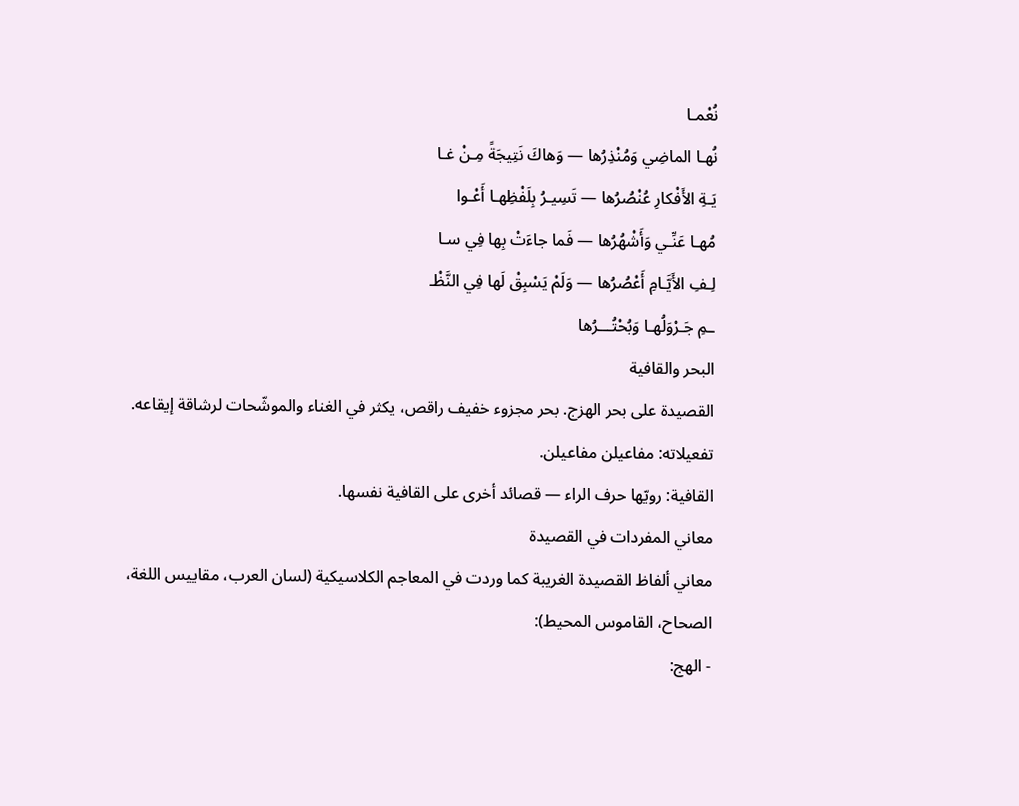نُعْمـا
نُهـا الماضِي وَمُنْذِرُها — وَهاكَ نَتِيجَةً مِـنْ غـا
يَـةِ الأَفْكارِ عُنْصُرُها — تَسِيـرُ بِلَفْظِهـا أَعْـوا
مُهـا عَنِّـي وَأَشْهُرُها — فَما جاءَتْ بِها فِي سـا
لِـفِ الأَيَّـامِ أَعْصُرُها — وَلَمْ يَسْبِقْ لَها فِي النَّظْـ
ـمِ جَـرْوَلُهـا وَبُحْتُـــرُها
البحر والقافية
القصيدة على بحر الهزج. بحر مجزوء خفيف راقص، يكثر في الغناء والموشّحات لرشاقة إيقاعه.
تفعيلاته: مفاعيلن مفاعيلن.
القافية: رويّها حرف الراء — قصائد أخرى على القافية نفسها.
معاني المفردات في القصيدة
معاني ألفاظ القصيدة الغريبة كما وردت في المعاجم الكلاسيكية (لسان العرب، مقاييس اللغة، الصحاح، القاموس المحيط):
- الهج: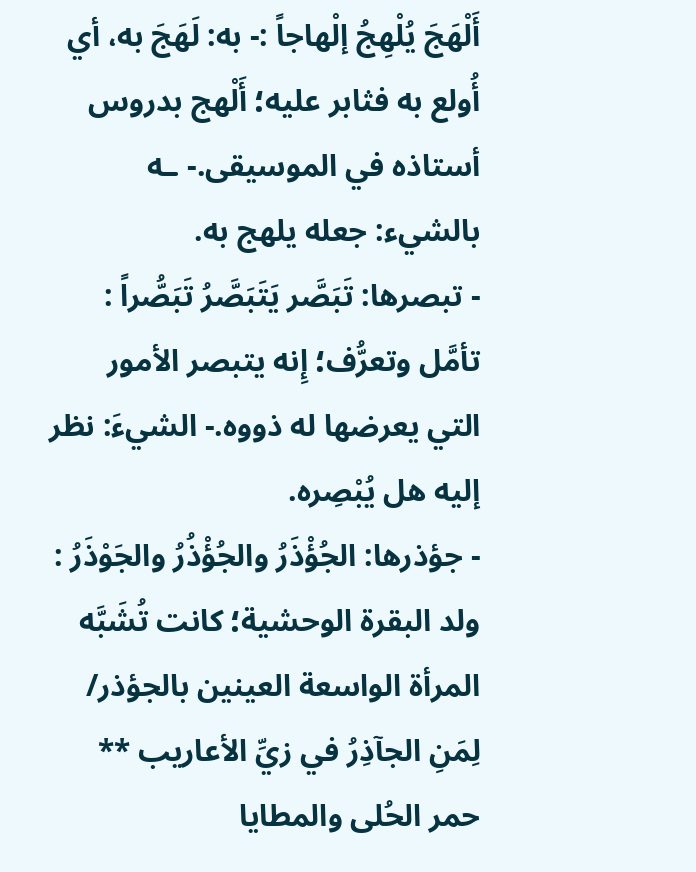أَلْهَجَ يُلْهِجُ إلْهاجاً :- به: لَهَجَ به، أي أُولع به فثابر عليه؛ أَلْهج بدروس أستاذه في الموسيقى.- ـه بالشيء: جعله يلهج به.
- تبصرها: تَبَصَّر يَتَبَصَّرُ تَبَصُّراً : تأمَّل وتعرُّف؛ إِنه يتبصر الأمور التي يعرضها له ذووه.- الشيءَ: نظر إليه هل يُبْصِره.
- جؤذرها: الجُؤْذَرُ والجُؤْذُرُ والجَوْذَرُ : ولد البقرة الوحشية؛ كانت تُشَبَّه المرأة الواسعة العينين بالجؤذر/ لِمَنِ الجآذِرُ في زيِّ الأعاريب ** حمر الحُلى والمطايا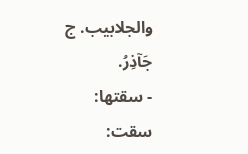والجلابيب. ج جَآذِرُ.
- سقتها: سقت: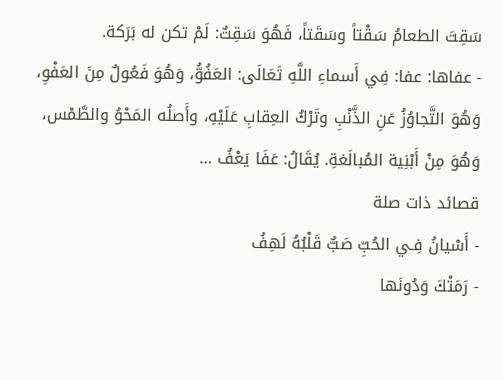سَقِتَ الطعامُ سَقْتاً وسَقَتاً، فَهُوَ سَقِتٌ: لَمْ تكن له بَرَكة.
- عفاها: عفا: فِي أَسماءِ اللَّهِ تَعَالَى: العَفُوُّ، وَهُوَ فَعُولٌ مِنَ العَفْوِ، وَهُوَ التَّجاوُزُ عَنِ الذَّنْبِ وتَرْكُ العِقابِ عَلَيْهِ، وأَصلُه المَحْوُ والطَّمْس، وَهُوَ مِنْ أَبْنِية المُبالَغةِ. يُقَالُ: عَفَا يَعْفُ …
قصائد ذات صلة
- أَسْيانُ فِـي الحُبِّ صَبٌّ قَلْبُهُ لَهِفُ
- رَمَتْكَ وَدُونَها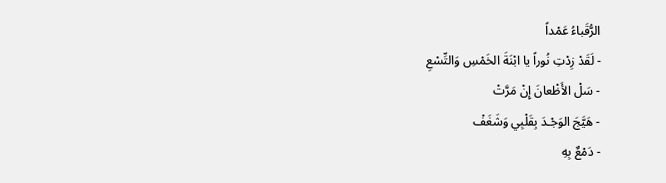الرُّقَباءُ عَمْداً
- لَقَدْ زِدْتِ نُوراً يا ابْنَةَ الخَمْسِ وَالتِّسْعِ
- سَلْ الأَظْعانَ إِنْ مَرَّتْ
- هَيَّجَ الوَجْـدَ بِقَلْبِي وَشَغَفْ
- دَمْعٌ بِهِ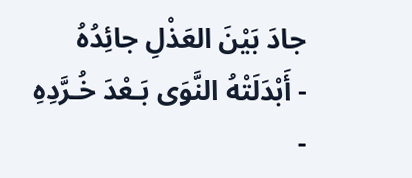جادَ بَيْنَ العَذْلِ جائِدُهُ
- أَبْدَلَتْهُ النَّوَى بَـعْدَ خُـرَّدِهِ
-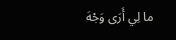ما لِي أَرَى وَجْهَ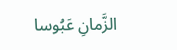الزَّمانِ عَبُوسا